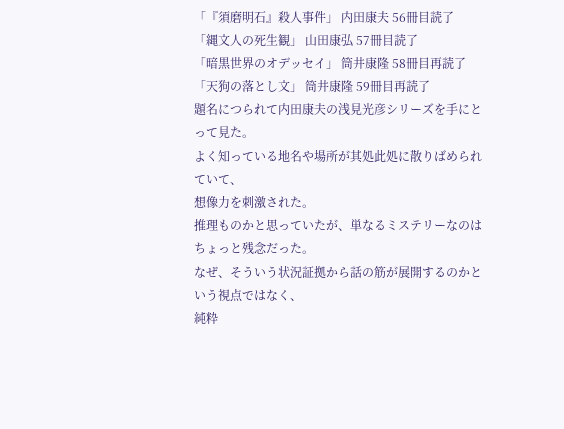「『須磨明石』殺人事件」 内田康夫 56冊目読了
「縄文人の死生観」 山田康弘 57冊目読了
「暗黒世界のオデッセイ」 筒井康隆 58冊目再読了
「天狗の落とし文」 筒井康隆 59冊目再読了
題名につられて内田康夫の浅見光彦シリーズを手にとって見た。
よく知っている地名や場所が其処此処に散りばめられていて、
想像力を刺激された。
推理ものかと思っていたが、単なるミステリーなのはちょっと残念だった。
なぜ、そういう状況証拠から話の筋が展開するのかという視点ではなく、
純粋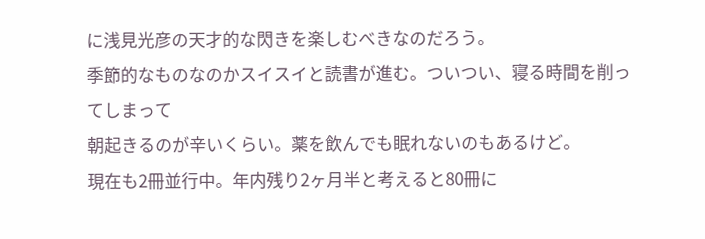に浅見光彦の天才的な閃きを楽しむべきなのだろう。
季節的なものなのかスイスイと読書が進む。ついつい、寝る時間を削ってしまって
朝起きるのが辛いくらい。薬を飲んでも眠れないのもあるけど。
現在も2冊並行中。年内残り2ヶ月半と考えると80冊に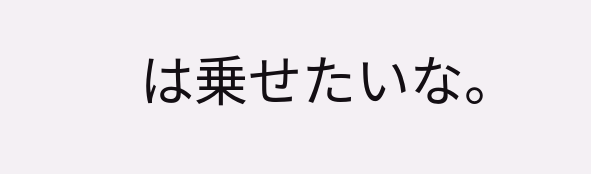は乗せたいな。